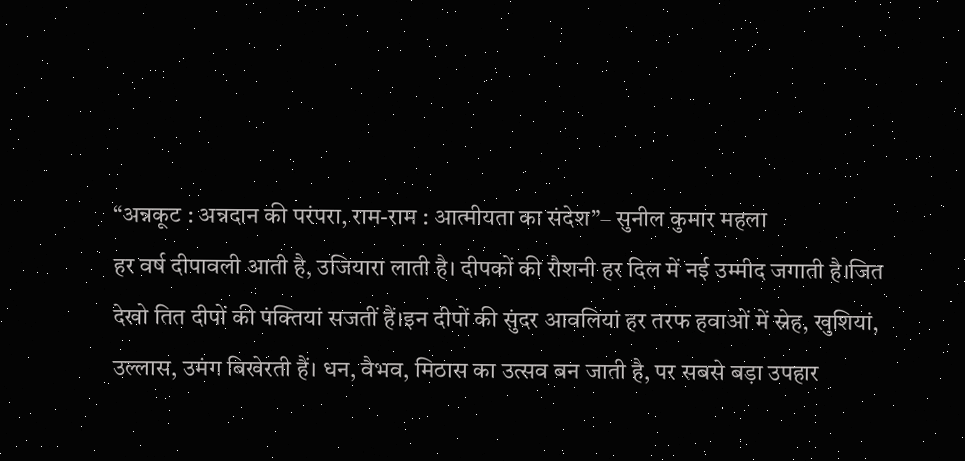“अन्नकूट : अन्नदान की परंपरा, राम-राम : आत्मीयता का संदेश”– सुनील कुमार महला
हर वर्ष दीपावली आती है, उजियारा लाती है। दीपकों की रौशनी हर दिल में नई उम्मीद जगाती है।जित देखो तित दीपों की पंक्तियां सजतीं हैं।इन दीपों की सुंदर आवलियां हर तरफ हवाओं में स्नेह, खुशियां, उल्लास, उमंग बिखेरती हैं। धन, वैभव, मिठास का उत्सव बन जाती है, पर सबसे बड़ा उपहार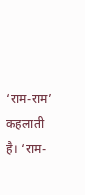‘राम-राम’ कहलाती है। ‘राम-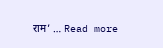राम’ … Read more